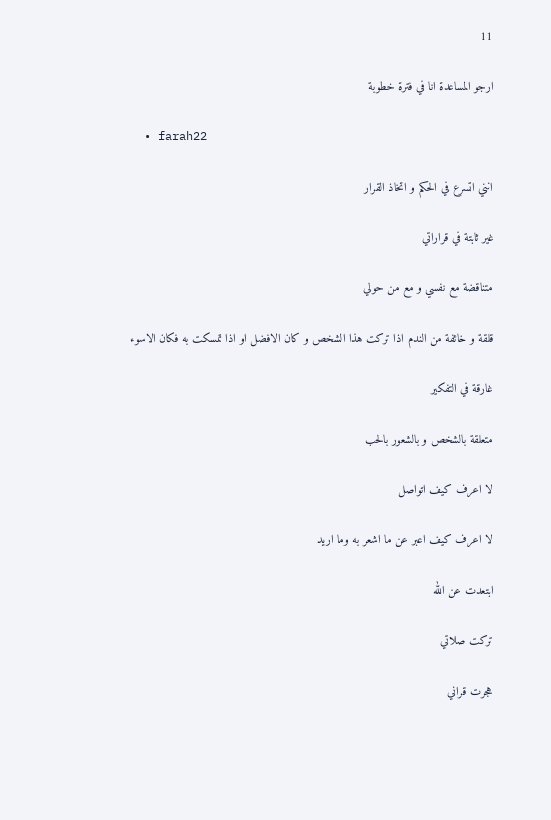11

ارجو المساعدة انا في فترة خطوبة

  • farah22

انني اتسرع في الحكم و اتخاذ القرار

غير ثابتة في قراراتي

متناقضة مع نفسي و مع من حولي

قلقة و خائفة من الندم اذا تركت هذا الشخص و كان الافضل او اذا تمسكت به فكان الاسوء

غارقة في التفكير

متعلقة بالشخص و بالشعور بالحب

لا اعرف كيف اتواصل

لا اعرف كيف اعبر عن ما اشعر به وما اريد

ابتعدت عن الله

تركت صلاتي

هجرت قراني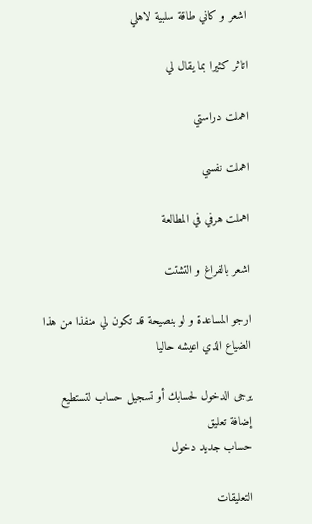اشعر و كاني طاقة سلبية لاهلي

اتاثر كثيرا بما يقال لي

اهملت دراستي

اهملت نفسي

اهملت هرفي في المطالعة

اشعر بالفراغ و التشتت

ارجو المساعدة و لو بنصيحة قد تكون لي منفذا من هذا الضياع الذي اعيشه حاليا

يرجى الدخول لحسابك أو تسجيل حساب لتستطيع إضافة تعليق
حساب جديد دخول

التعليقات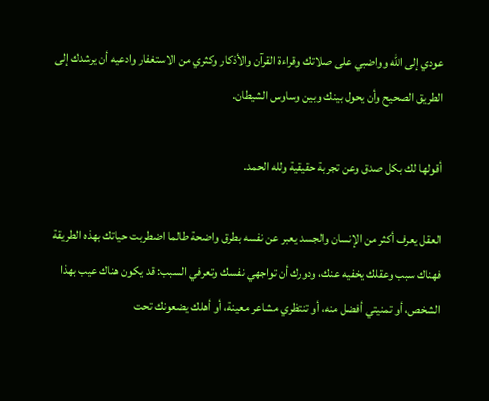عودي إلى الله وواضبي على صلاتك وقراءة القرآن والأذكار وكثري من الاستغفار وادعيه أن يرشدك إلى الطريق الصحيح وأن يحول بينك وبين وساوس الشيطان.

أقولها لك بكل صدق وعن تجربة حقيقية ولله الحمد.

العقل يعرف أكثر من الإنسان والجسد يعبر عن نفسه بطرق واضحة طالما اضطربت حياتك بهذه الطريقة فهناك سبب وعقلك يخفيه عنك، ودورك أن تواجهي نفسك وتعرفي السبب: قد يكون هناك عيب بهذا الشخص، أو تمنيتي أفضل منه، أو تنتظري مشاعر معينة، أو أهلك يضعونك تحت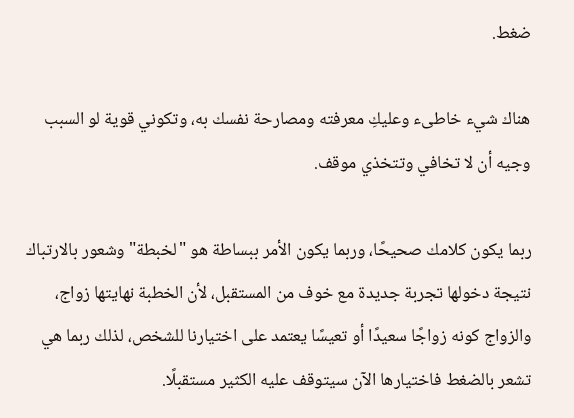ضغط.

هناك شيء خاطىء وعليكِ معرفته ومصارحة نفسك به، وتكوني قوية لو السبب وجيه أن لا تخافي وتتخذي موقف.

ربما يكون كلامك صحيحًا، وربما يكون الأمر ببساطة هو "لخبطة" وشعور بالارتباك نتيجة دخولها تجربة جديدة مع خوف من المستقبل، لأن الخطبة نهايتها زواج، والزواج كونه زواجًا سعيدًا أو تعيسًا يعتمد على اختيارنا للشخص، لذلك ربما هي تشعر بالضغط فاختيارها الآن سيتوقف عليه الكثير مستقبلًا.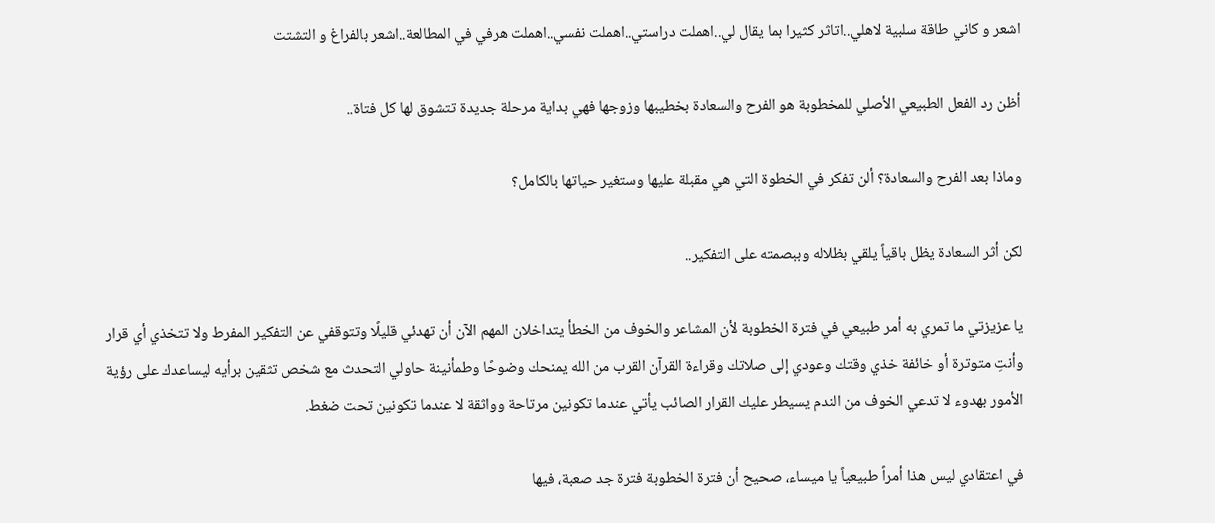اشعر و كاني طاقة سلبية لاهلي..اتاثر كثيرا بما يقال لي..اهملت دراستي..اهملت نفسي..اهملت هرفي في المطالعة..اشعر بالفراغ و التشتت

أظن رد الفعل الطبيعي الأصلي للمخطوبة هو الفرح والسعادة بخطيبها وزوجها فهي بداية مرحلة جديدة تتشوق لها كل فتاة..

وماذا بعد الفرح والسعادة؟ ألن تفكر في الخطوة التي هي مقبلة عليها وستغير حياتها بالكامل؟

لكن أثر السعادة يظل باقياً يلقي بظلاله وببصمته على التفكير..

يا عزيزتي ما تمري به أمر طبيعي في فترة الخطوبة لأن المشاعر والخوف من الخطأ يتداخلان المهم الآن أن تهدئي قليلًا وتتوقفي عن التفكير المفرط ولا تتخذي أي قرار وأنتِ متوترة أو خائفة خذي وقتك وعودي إلى صلاتك وقراءة القرآن القرب من الله يمنحك وضوحًا وطمأنينة حاولي التحدث مع شخص تثقين برأيه ليساعدك على رؤية الأمور بهدوء لا تدعي الخوف من الندم يسيطر عليك القرار الصائب يأتي عندما تكونين مرتاحة وواثقة لا عندما تكونين تحت ضغط.

في اعتقادي ليس هذا أمراً طبيعياً يا ميساء، صحيح أن فترة الخطوبة فترة جد صعبة، فيها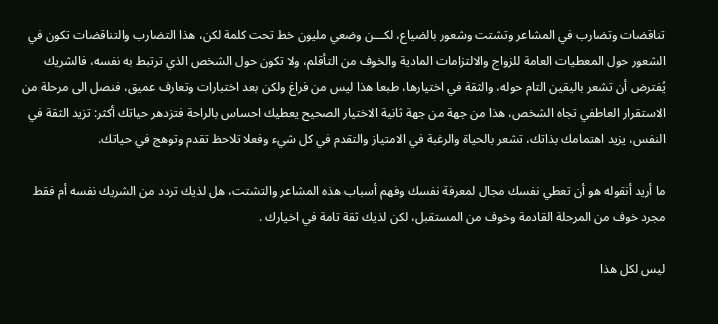تناقضات وتضارب في المشاعر وتشتت وشعور بالضياع، لكـــن وضعي مليون خط تحت كلمة لكن، هذا التضارب والتناقضات تكون في الشعور حول المعطيات العامة للزواج والالتزامات المادية والخوف من التأقلم، ولا تكون حول الشخص الذي ترتبط به نفسه، فالشريك يُفترض أن تشعر باليقين التام حوله، والثقة في اختيارها، طبعا هذا ليس من فراغ ولكن بعد اختبارات وتعارف عميق، فنصل الى مرحلة من الاستقرار العاطفي تجاه الشخص، هذا من جهة من جهة ثانية الاختيار الصحيح يعطيك احساس بالراحة فتزدهر حياتك أكثر: تزيد الثقة في النفس، يزيد اهتمامك بذاتك، تشعر بالحياة والرغبة في الامتياز والتقدم في كل شيء وفعلا تلاحظ تقدم وتوهج في حياتك.

ما أريد أنقوله هو أن تعطي نفسك مجال لمعرفة نفسك وفهم أسباب هذه المشاعر والتشتت، هل لذيك تردد من الشريك نفسه أم فقط مجرد خوف من المرحلة القادمة وخوف من المستقبل، لكن لذيك ثقة تامة في اخيارك .

ليس لكل هذا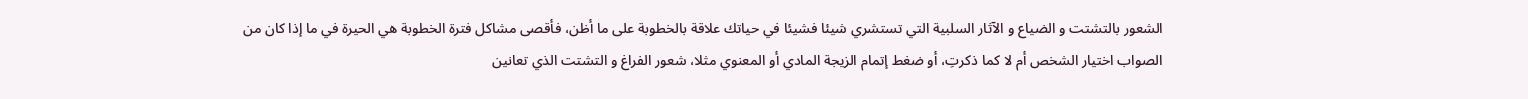الشعور بالتشتت و الضياع و الآثار السلبية التي تستشري شيئا فشيئا في حياتك علاقة بالخطوبة على ما أظن، فأقصى مشاكل فترة الخطوبة هي الحيرة في ما إذا كان من الصواب اختيار الشخص أم لا كما ذكرتِ، أو ضغط إتمام الزيجة المادي أو المعنوي مثلا، شعور الفراغ و التشتت الذي تعانين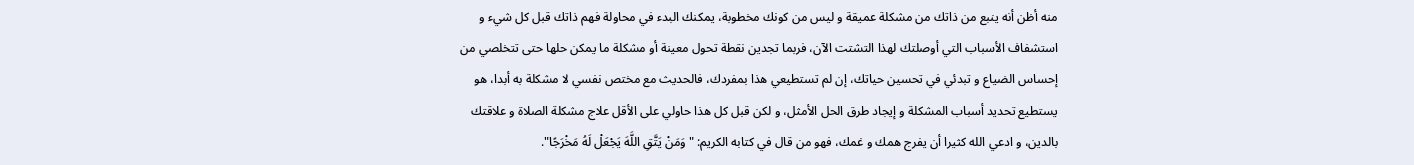منه أظن أنه ينبع من ذاتك من مشكلة عميقة و ليس من كونك مخطوبة، يمكنك البدء في محاولة فهم ذاتك قبل كل شيء و استشفاف الأسباب التي أوصلتك لهذا التشتت الآن، فربما تجدين نقطة تحول معينة أو مشكلة ما يمكن حلها حتى تتخلصي من إحساس الضياع و تبدئي في تحسين حياتك، إن لم تستطيعي هذا بمفردك، فالحديث مع مختص نفسي لا مشكلة به أبدا، هو يستطيع تحديد أسباب المشكلة و إيجاد طرق الحل الأمثل، و لكن قبل كل هذا حاولي على الأقل علاج مشكلة الصلاة و علاقتك بالدين، و ادعي الله كثيرا أن يفرج همك و غمك، فهو من قال في كتابه الكريم: "وَمَنْ يَتَّقِ اللَّهَ يَجْعَلْ لَهُ مَخْرَجًا".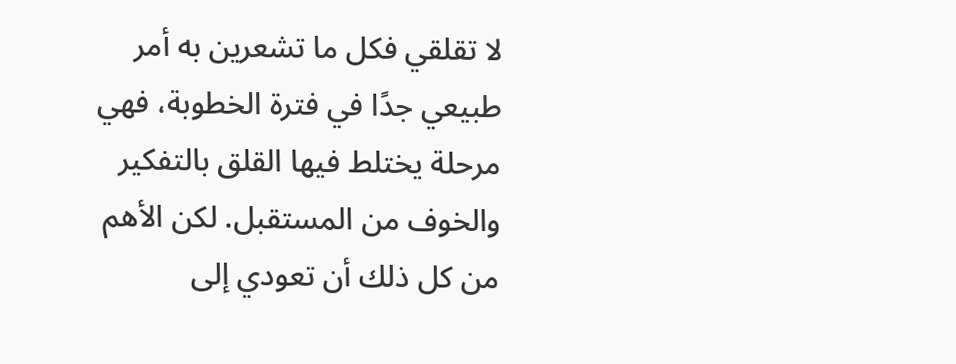لا تقلقي فكل ما تشعرين به أمر طبيعي جدًا في فترة الخطوبة، فهي مرحلة يختلط فيها القلق بالتفكير والخوف من المستقبل. لكن الأهم من كل ذلك أن تعودي إلى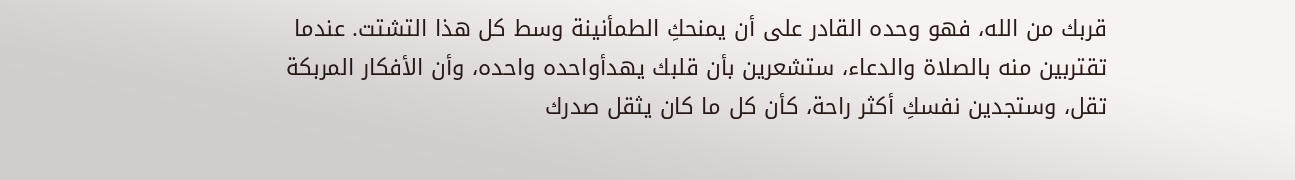قربك من الله، فهو وحده القادر على أن يمنحكِ الطمأنينة وسط كل هذا التشتت. عندما تقتربين منه بالصلاة والدعاء، ستشعرين بأن قلبك يهدأواحده واحده، وأن الأفكار المربكة تقل، وستجدين نفسكِ أكثر راحة، كأن كل ما كان يثقل صدرك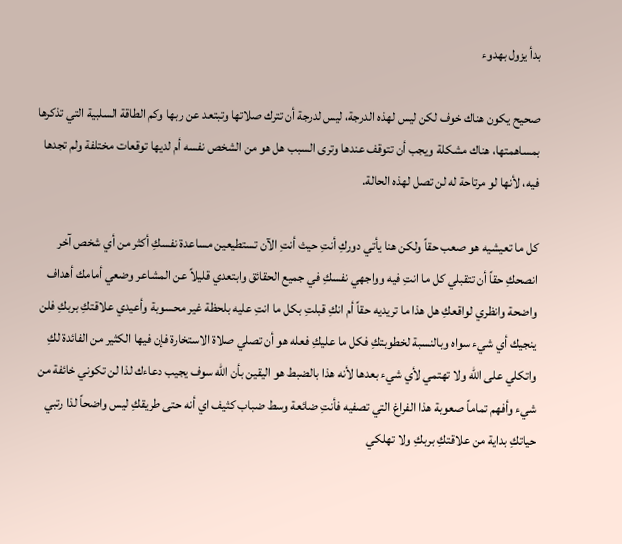بدأ يزول بهدوء

صحيح يكون هناك خوف لكن ليس لهذه الدرجة، ليس لدرجة أن تترك صلاتها وتبتعد عن ربها وكم الطاقة السلبية التي تذكرها بمساهمتها، هناك مشكلة ويجب أن تتوقف عندها وترى السبب هل هو من الشخص نفسه أم لديها توقعات مختلفة ولم تجدها فيه، لأنها لو مرتاحة له لن تصل لهذه الحالة.

كل ما تعيشيه هو صعب حقاً ولكن هنا يأتي دوركِ أنتِ حيث أنتِ الآن تستطيعين مساعدة نفسكِ أكثر من أي شخص آخر انصحكِ حقاً أن تتقبلي كل ما انتِ فيه وواجهي نفسكِ في جميع الحقائق وابتعدي قليلاً عن المشاعر وضعي أمامك أهداف واضحة وانظري لواقعكِ هل هذا ما تريديه حقاً أم انكِ قبلتِ بكل ما انتِ عليه بلحظة غير محسوبة وأعيدي علاقتكِ بربكِ فلن ينجيك أي شيء سواه وبالنسبة لخطوبتكِ فكل ما عليكِ فعله هو أن تصلي صلاة الاستخارة فإن فيها الكثير من الفائدة لكِ واتكلي على الله ولا تهتمي لأي شيء بعدها لأنه هذا بالضبط هو اليقين بأن الله سوف يجيب دعاءك لذا لن تكوني خائفة من شيء وأفهم تماماً صعوبة هذا الفراغ التي تصفيه فأنتِ ضائعة وسط ضباب كثيف اي أنه حتى طريقكِ ليس واضحاً لذا رتبي حياتكِ بداية من علاقتكِ بربكِ ولا تهلكي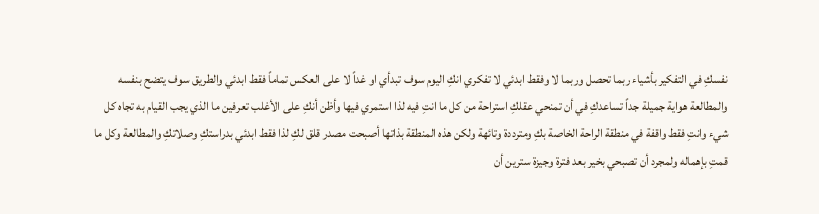نفسكِ في التفكير بأشياء ربما تحصل وربما لا وفقط ابدئي لا تفكري انكِ اليوم سوف تبدأي او غداً لا على العكس تماماً فقط ابدئي والطريق سوف يتضح بنفسه والمطالعة هواية جميلة جداً تساعدكِ في أن تمنحي عقلكِ استراحة من كل ما انتِ فيه لذا استمري فيها وأظن أنكِ على الأغلب تعرفين ما الذي يجب القيام به تجاه كل شيء وانتِ فقط واقفة في منطقة الراحة الخاصة بكِ ومترددة وتائهة ولكن هذه المنطقة بذاتها أصبحت مصدر قلق لكِ لذا فقط ابدئي بدراستكِ وصلاتكِ والمطالعة وكل ما قمتِ بإهماله ولمجرد أن تصبحي بخير بعد فترة وجيزة سترين أن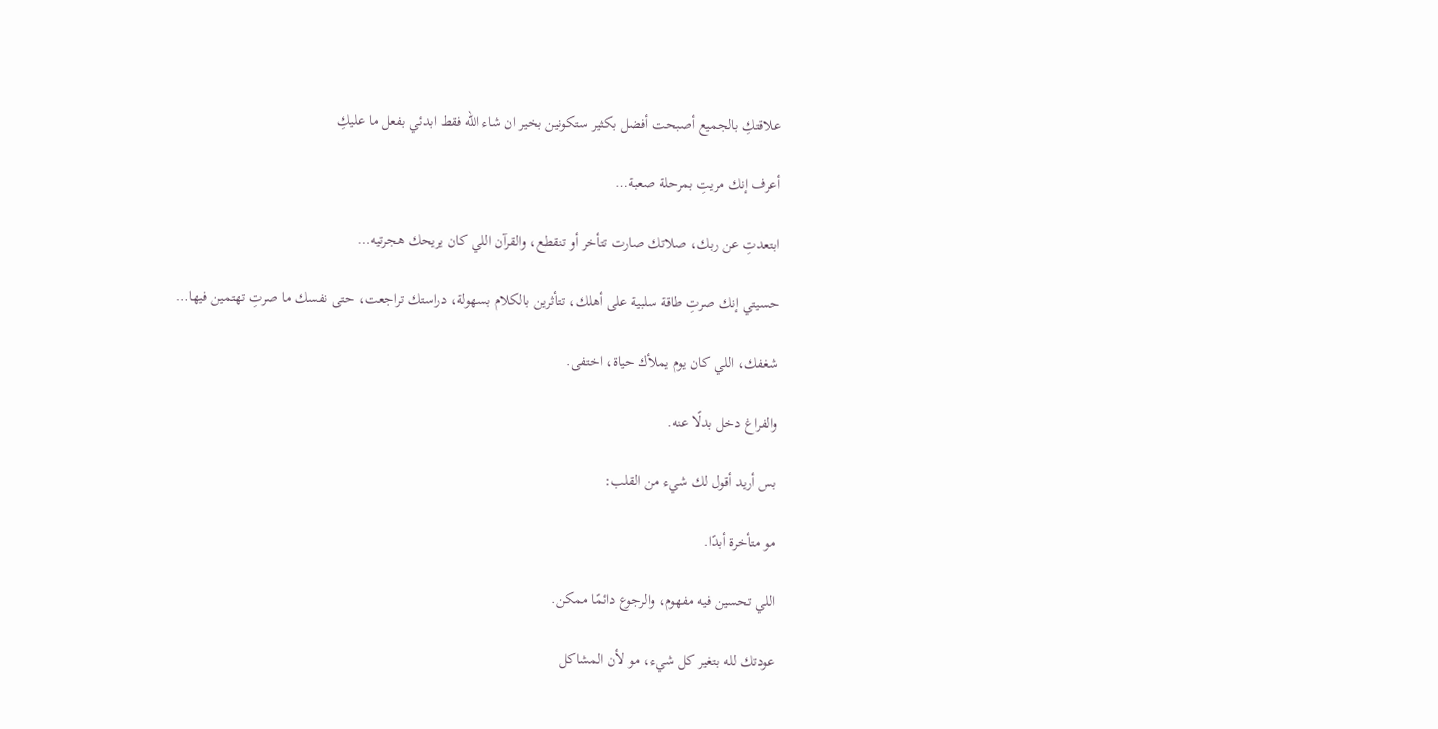علاقتكِ بالجميع أصبحت أفضل بكثير ستكونين بخير ان شاء الله فقط ابدئي بفعل ما عليكِ

أعرف إنك مريتِ بمرحلة صعبة…

ابتعدتِ عن ربك، صلاتك صارت تتأخر أو تنقطع، والقرآن اللي كان يريحك هجرتيه…

حسيتي إنك صرتِ طاقة سلبية على أهلك، تتأثرين بالكلام بسهولة، دراستك تراجعت، حتى نفسك ما صرتِ تهتمين فيها…

شغفك، اللي كان يوم يملأك حياة، اختفى.

والفراغ دخل بدلًا عنه.

بس أريد أقول لك شيء من القلب:

مو متأخرة أبدًا.

اللي تحسين فيه مفهوم، والرجوع دائمًا ممكن.

عودتك لله بتغير كل شيء، مو لأن المشاكل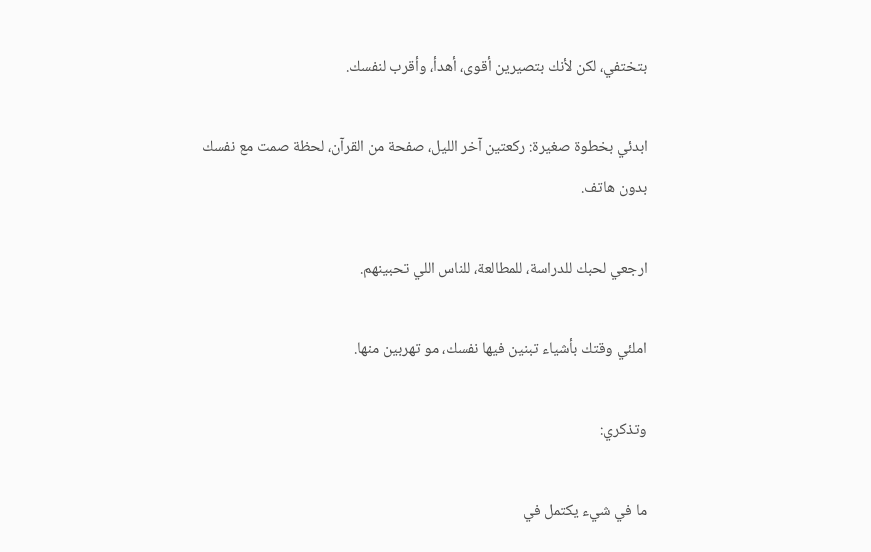بتختفي، لكن لأنك بتصيرين أقوى، أهدأ، وأقرب لنفسك.

ابدئي بخطوة صغيرة: ركعتين آخر الليل، صفحة من القرآن، لحظة صمت مع نفسك بدون هاتف.

ارجعي لحبك للدراسة، للمطالعة، للناس اللي تحبينهم.

املئي وقتك بأشياء تبنين فيها نفسك، مو تهربين منها.

وتذكري:

ما في شيء يكتمل في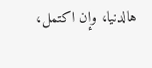هالدنيا، وإن اكتمل،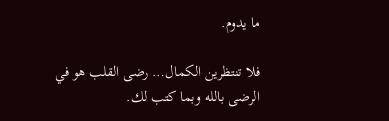ما يدوم.

فلا تنتظرين الكمال… رضى القلب هو في الرضى بالله وبما كتب لك.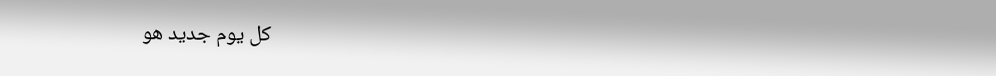كل يوم جديد هو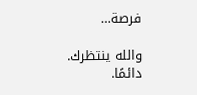فرصة…

والله ينتظرك. دائمًا.